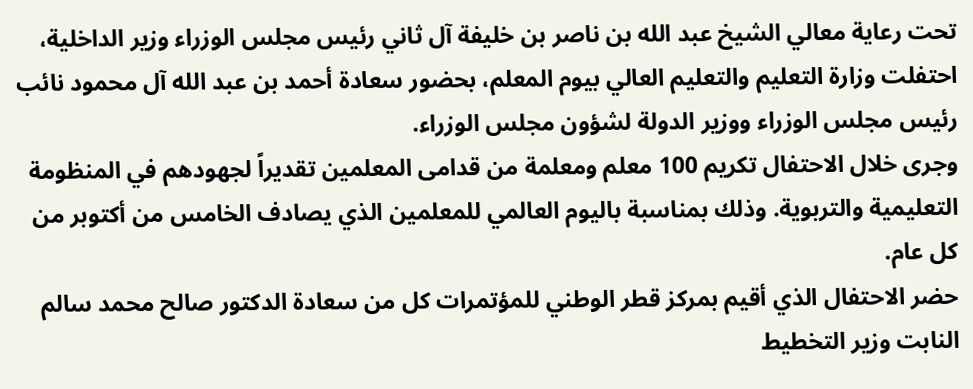تحت رعاية معالي الشيخ عبد الله بن ناصر بن خليفة آل ثاني رئيس مجلس الوزراء وزير الداخلية، احتفلت وزارة التعليم والتعليم العالي بيوم المعلم، بحضور سعادة أحمد بن عبد الله آل محمود نائب رئيس مجلس الوزراء ووزير الدولة لشؤون مجلس الوزراء.
وجرى خلال الاحتفال تكريم 100 معلم ومعلمة من قدامى المعلمين تقديراً لجهودهم في المنظومة التعليمية والتربوية. وذلك بمناسبة باليوم العالمي للمعلمين الذي يصادف الخامس من أكتوبر من كل عام.
حضر الاحتفال الذي أقيم بمركز قطر الوطني للمؤتمرات كل من سعادة الدكتور صالح محمد سالم النابت وزير التخطيط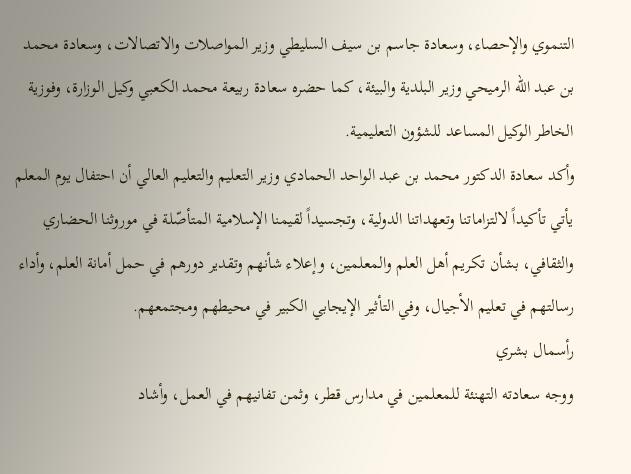التنموي والإحصاء، وسعادة جاسم بن سيف السليطي وزير المواصلات والاتصالات، وسعادة محمد بن عبد الله الرميحي وزير البلدية والبيئة، كما حضره سعادة ربيعة محمد الكعبي وكيل الوزارة، وفوزية الخاطر الوكيل المساعد للشؤون التعليمية.
وأكد سعادة الدكتور محمد بن عبد الواحد الحمادي وزير التعليم والتعليم العالي أن احتفال يوم المعلم يأتي تأكيداً لالتزاماتنا وتعهداتنا الدولية، وتجسيداً لقيمنا الإسلامية المتأصّلة في موروثنا الحضاري والثقافي، بشأن تكريم أهل العلم والمعلمين، وإعلاء شأنهم وتقدير دورهم في حمل أمانة العلم، وأداء رسالتهم في تعليم الأجيال، وفي التأثير الإيجابي الكبير في محيطهم ومجتمعهم.
رأسمال بشري
ووجه سعادته التهنئة للمعلمين في مدارس قطر، وثمن تفانيهم في العمل، وأشاد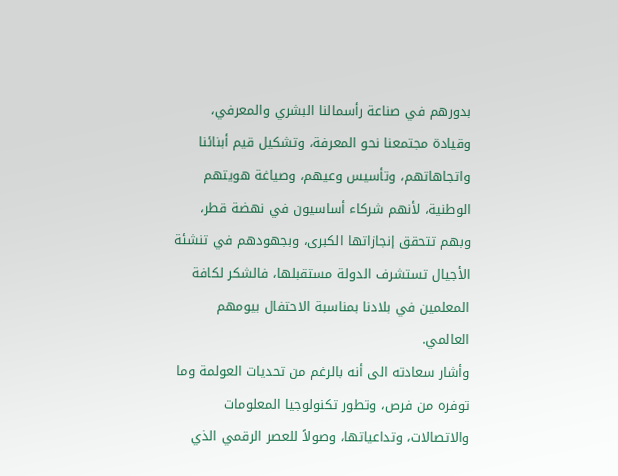بدورهم في صناعة رأسمالنا البشري والمعرفي، وقيادة مجتمعنا نحو المعرفة، وتشكيل قيم أبنائنا واتجاهاتهم، وتأسيس وعيهم، وصياغة هويتهم الوطنية، لأنهم شركاء أساسيون في نهضة قطر، وبهم تتحقق إنجازاتها الكبرى، وبجهودهم في تنشئة الأجيال تستشرف الدولة مستقبلها، فالشكر لكافة المعلمين في بلادنا بمناسبة الاحتفال بيومهم العالمي.
وأشار سعادته الى أنه بالرغم من تحديات العولمة وما توفره من فرص، وتطور تكنولوجيا المعلومات والاتصالات، وتداعياتها، وصولاً للعصر الرقمي الذي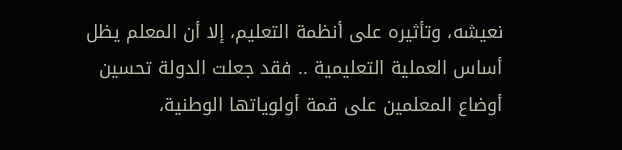نعيشه، وتأثيره على أنظمة التعليم، إلا أن المعلم يظل أساس العملية التعليمية .. فقد جعلت الدولة تحسين أوضاع المعلمين على قمة أولوياتها الوطنية،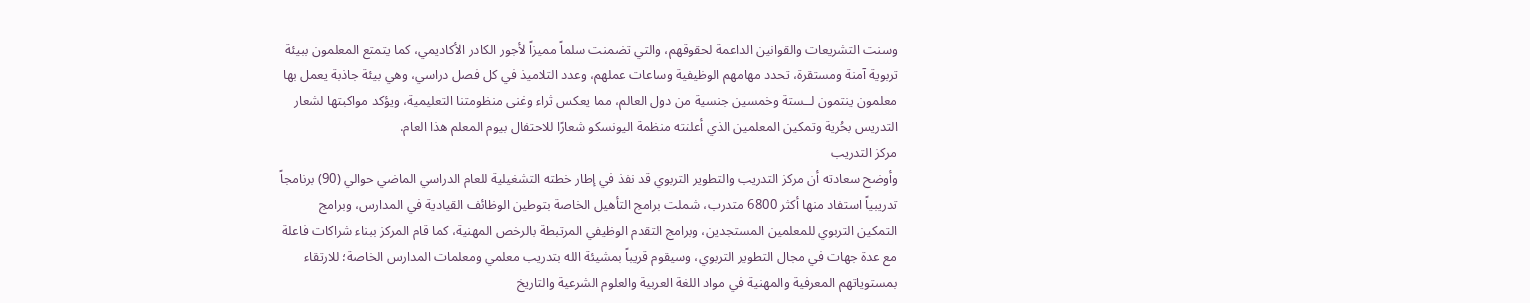وسنت التشريعات والقوانين الداعمة لحقوقهم، والتي تضمنت سلماً مميزاً لأجور الكادر الأكاديمي، كما يتمتع المعلمون ببيئة تربوية آمنة ومستقرة، تحدد مهامهم الوظيفية وساعات عملهم، وعدد التلاميذ في كل فصل دراسي، وهي بيئة جاذبة يعمل بها معلمون ينتمون لــستة وخمسين جنسية من دول العالم، مما يعكس ثراء وغنى منظومتنا التعليمية، ويؤكد مواكبتها لشعار التدريس بحُرية وتمكين المعلمين الذي أعلنته منظمة اليونسكو شعارًا للاحتفال بيوم المعلم هذا العام.
مركز التدريب
وأوضح سعادته أن مركز التدريب والتطوير التربوي قد نفذ في إطار خطته التشغيلية للعام الدراسي الماضي حوالي (90) برنامجاً تدريبياً استفاد منها أكثر 6800 متدرب، شملت برامج التأهيل الخاصة بتوطين الوظائف القيادية في المدارس، وبرامج التمكين التربوي للمعلمين المستجدين، وبرامج التقدم الوظيفي المرتبطة بالرخص المهنية، كما قام المركز ببناء شراكات فاعلة مع عدة جهات في مجال التطوير التربوي، وسيقوم قريباً بمشيئة الله بتدريب معلمي ومعلمات المدارس الخاصة؛ للارتقاء بمستوياتهم المعرفية والمهنية في مواد اللغة العربية والعلوم الشرعية والتاريخ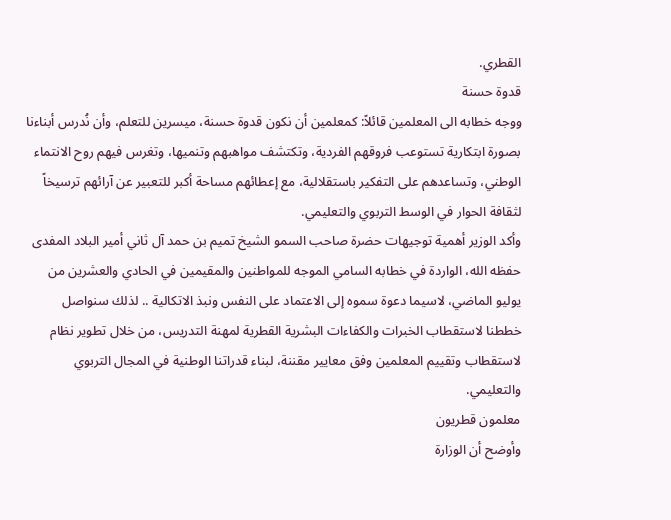القطري.
قدوة حسنة
ووجه خطابه الى المعلمين قائلاً: كمعلمين أن نكون قدوة حسنة، ميسرين للتعلم، وأن نُدرس أبناءنا بصورة ابتكارية تستوعب فروقهم الفردية، وتكتشف مواهبهم وتنميها، وتغرس فيهم روح الانتماء الوطني، وتساعدهم على التفكير باستقلالية، مع إعطائهم مساحة أكبر للتعبير عن آرائهم ترسيخاً لثقافة الحوار في الوسط التربوي والتعليمي.
وأكد الوزير أهمية توجيهات حضرة صاحب السمو الشيخ تميم بن حمد آل ثاني أمير البلاد المفدى حفظه الله، الواردة في خطابه السامي الموجه للمواطنين والمقيمين في الحادي والعشرين من يوليو الماضي، لاسيما دعوة سموه إلى الاعتماد على النفس ونبذ الاتكالية .. لذلك سنواصل خططنا لاستقطاب الخبرات والكفاءات البشرية القطرية لمهنة التدريس، من خلال تطوير نظام لاستقطاب وتقييم المعلمين وفق معايير مقننة، لبناء قدراتنا الوطنية في المجال التربوي والتعليمي.
معلمون قطريون
وأوضح أن الوزارة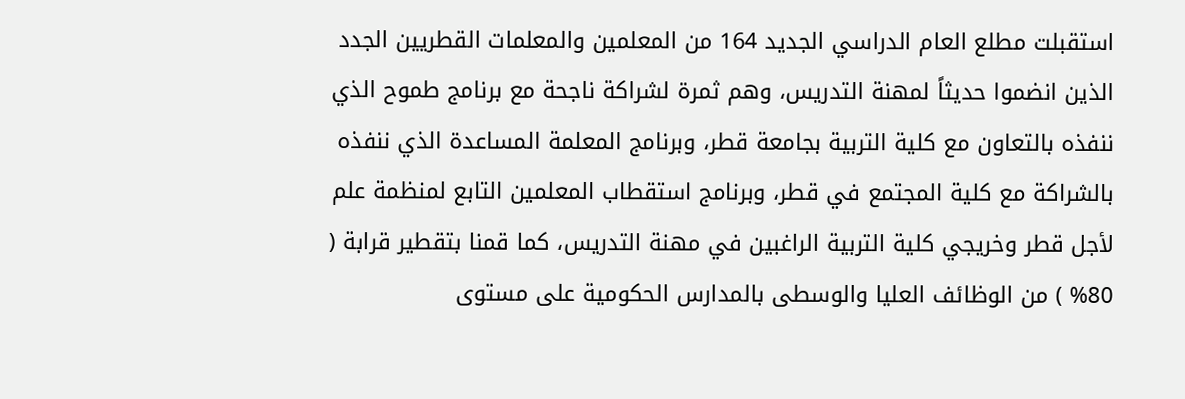استقبلت مطلع العام الدراسي الجديد 164 من المعلمين والمعلمات القطريين الجدد الذين انضموا حديثاً لمهنة التدريس، وهم ثمرة لشراكة ناجحة مع برنامج طموح الذي ننفذه بالتعاون مع كلية التربية بجامعة قطر، وبرنامج المعلمة المساعدة الذي ننفذه بالشراكة مع كلية المجتمع في قطر، وبرنامج استقطاب المعلمين التابع لمنظمة علم لأجل قطر وخريجي كلية التربية الراغبين في مهنة التدريس، كما قمنا بتقطير قرابة ( 80% ) من الوظائف العليا والوسطى بالمدارس الحكومية على مستوى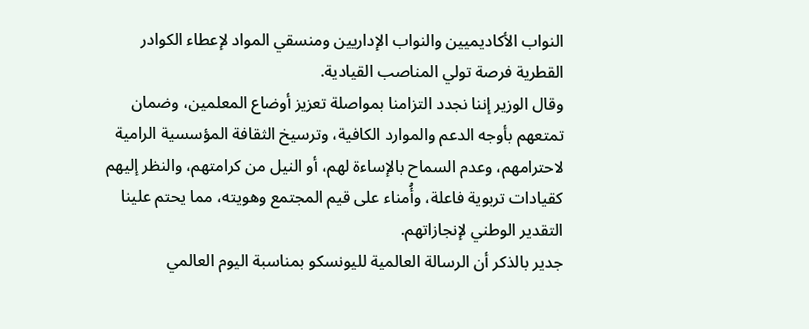النواب الأكاديميين والنواب الإداريين ومنسقي المواد لإعطاء الكوادر القطرية فرصة تولي المناصب القيادية.
وقال الوزير إننا نجدد التزامنا بمواصلة تعزيز أوضاع المعلمين، وضمان تمتعهم بأوجه الدعم والموارد الكافية، وترسيخ الثقافة المؤسسية الرامية لاحترامهم، وعدم السماح بالإساءة لهم، أو النيل من كرامتهم، والنظر إليهم كقيادات تربوية فاعلة، وأُمناء على قيم المجتمع وهويته، مما يحتم علينا التقدير الوطني لإنجازاتهم.
جدير بالذكر أن الرسالة العالمية لليونسكو بمناسبة اليوم العالمي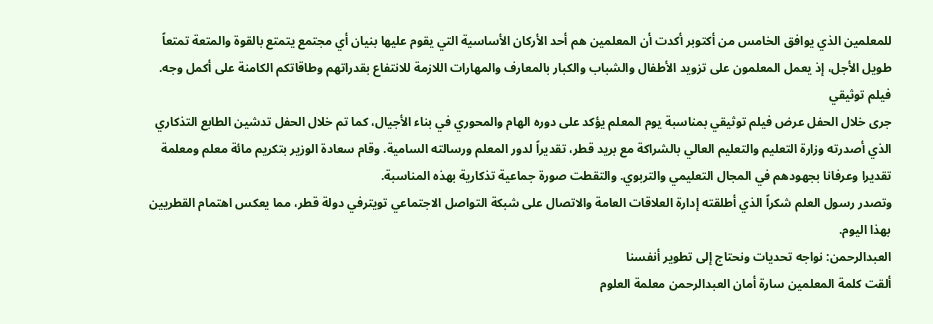للمعلمين الذي يوافق الخامس من أكتوبر أكدت أن المعلمين هم أحد الأركان الأساسية التي يقوم عليها بنيان أي مجتمع يتمتع بالقوة والمتعة تمتعاً طويل الأجل، إذ يعمل المعلمون على تزويد الأطفال والشباب والكبار بالمعارف والمهارات اللازمة للانتفاع بقدراتهم وطاقاتكم الكامنة على أكمل وجه.
فيلم توثيقي
جرى خلال الحفل عرض فيلم توثيقي بمناسبة يوم المعلم يؤكد على دوره الهام والمحوري في بناء الأجيال، كما تم خلال الحفل تدشين الطابع التذكاري الذي أصدرته وزارة التعليم والتعليم العالي بالشراكة مع بريد قطر، تقديراً لدور المعلم ورسالته السامية. وقام سعادة الوزير بتكريم مائة معلم ومعلمة تقديرا وعرفانا بجهودهم في المجال التعليمي والتربوي. والتقطت صورة جماعية تذكارية بهذه المناسبة.
وتصدر رسول العلم شكراً الذي أطلقته إدارة العلاقات العامة والاتصال على شبكة التواصل الاجتماعي تويترفي دولة قطر، مما يعكس اهتمام القطريين بهذا اليوم.
العبدالرحمن: نواجه تحديات ونحتاج إلى تطوير أنفسنا
ألقت كلمة المعلمين سارة أمان العبدالرحمن معلمة العلوم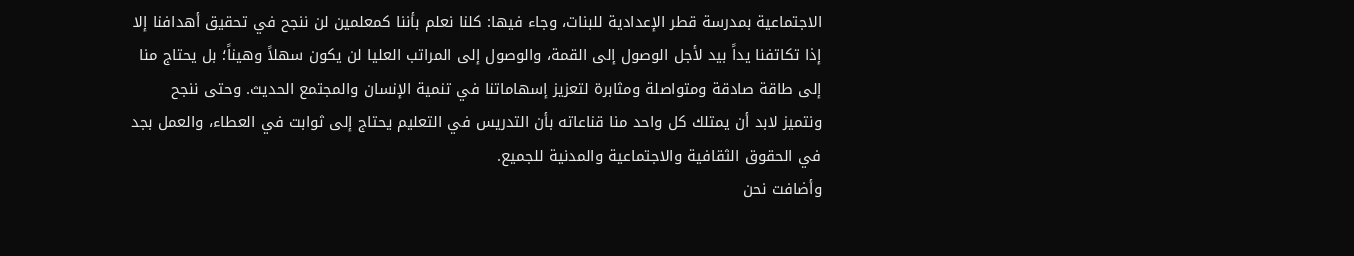الاجتماعية بمدرسة قطر الإعدادية للبنات، وجاء فيها: كلنا نعلم بأننا كمعلمين لن ننجح في تحقيق أهدافنا إلا إذا تكاتفنا يداً بيد لأجل الوصول إلى القمة، والوصول إلى المراتب العليا لن يكون سهلاً وهيناً؛ بل يحتاج منا إلى طاقة صادقة ومتواصلة ومثابرة لتعزيز إسهاماتنا في تنمية الإنسان والمجتمع الحديث. وحتى ننجح ونتميز لابد أن يمتلك كل واحد منا قناعاته بأن التدريس في التعليم يحتاج إلى ثوابت في العطاء، والعمل بجد في الحقوق الثقافية والاجتماعية والمدنية للجميع.
وأضافت نحن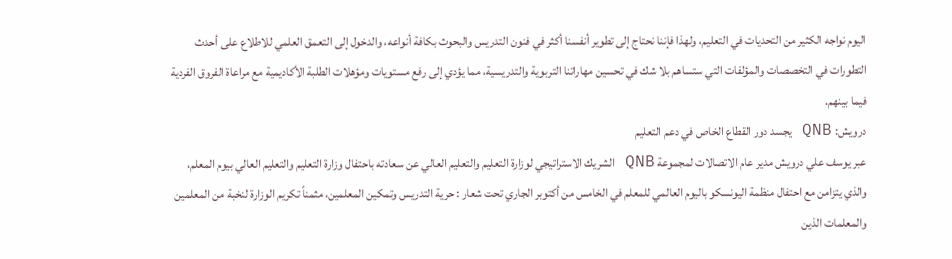اليوم نواجه الكثير من التحديات في التعليم، ولهذا فإننا نحتاج إلى تطوير أنفسنا أكثر في فنون التدريس والبحوث بكافة أنواعه، والدخول إلى التعمق العلمي للاطلاع على أحدث التطورات في التخصصات والمؤلفات التي ستساهم بلا شك في تحسين مهاراتنا التربوية والتدريسية، مما يؤدي إلى رفع مستويات ومؤهلات الطلبة الأكاديمية مع مراعاة الفروق الفردية فيما بينهم.
درويش: QNB يجسد دور القطاع الخاص في دعم التعليم
عبر يوسف علي درويش مدير عام الاتصالات لمجموعة QNB الشريك الاستراتيجي لوزارة التعليم والتعليم العالي عن سعادته باحتفال وزارة التعليم والتعليم العالي بيوم المعلم، والذي يتزامن مع احتفال منظمة اليونسكو باليوم العالمي للمعلم في الخامس من أكتوبر الجاري تحت شعار : حرية التدريس وتمكين المعلمين، مثمناً تكريم الوزارة لنخبة من المعلمين والمعلمات الذين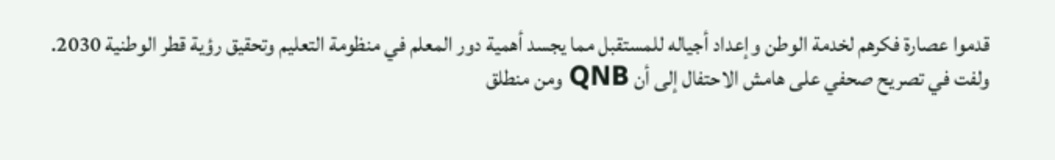قدموا عصارة فكرهم لخدمة الوطن وإعداد أجياله للمستقبل مما يجسد أهمية دور المعلم في منظومة التعليم وتحقيق رؤية قطر الوطنية 2030.
ولفت في تصريح صحفي على هامش الاحتفال إلى أن QNB ومن منطلق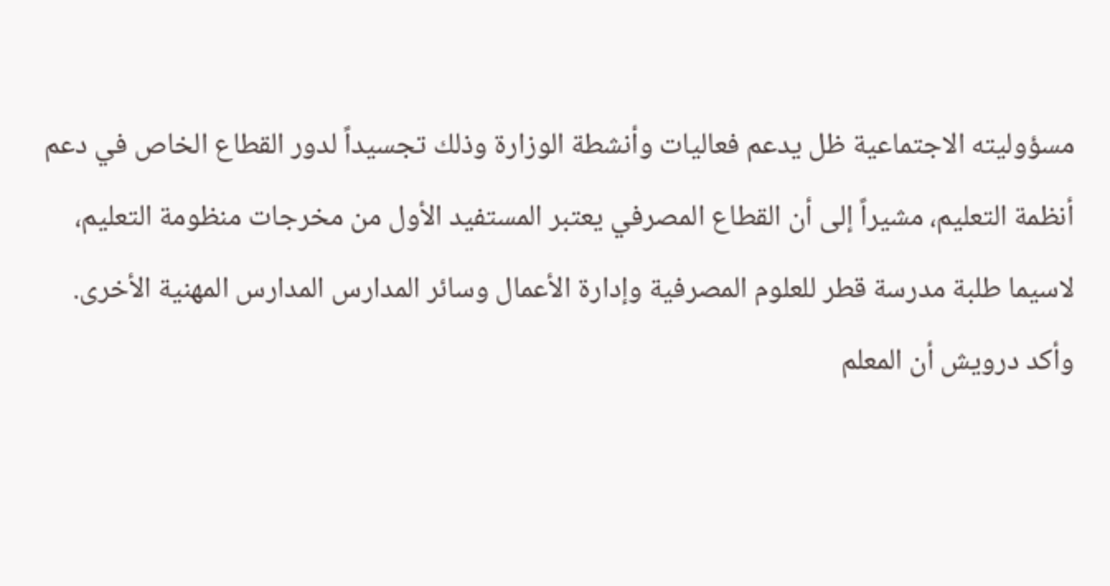مسؤوليته الاجتماعية ظل يدعم فعاليات وأنشطة الوزارة وذلك تجسيداً لدور القطاع الخاص في دعم أنظمة التعليم، مشيراً إلى أن القطاع المصرفي يعتبر المستفيد الأول من مخرجات منظومة التعليم، لاسيما طلبة مدرسة قطر للعلوم المصرفية وإدارة الأعمال وسائر المدارس المدارس المهنية الأخرى.
وأكد درويش أن المعلم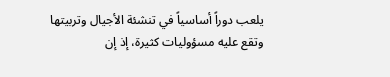يلعب دوراً أساسياً في تنشئة الأجيال وتربيتها وتقع عليه مسؤوليات كثيرة، إذ إن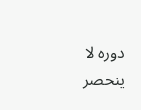دوره لا ينحصر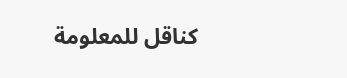كناقل للمعلومة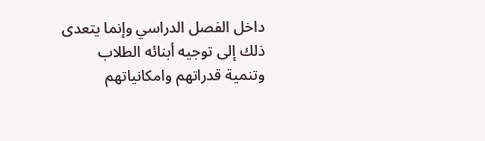داخل الفصل الدراسي وإنما يتعدى ذلك إلى توجيه أبنائه الطلاب وتنمية قدراتهم وامكانياتهم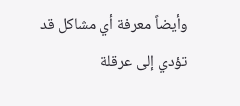وأيضاً معرفة أي مشاكل قد تؤدي إلى عرقلة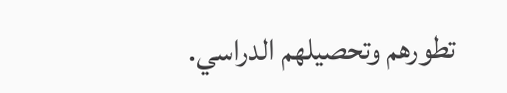تطورهم وتحصيلهم الدراسي.